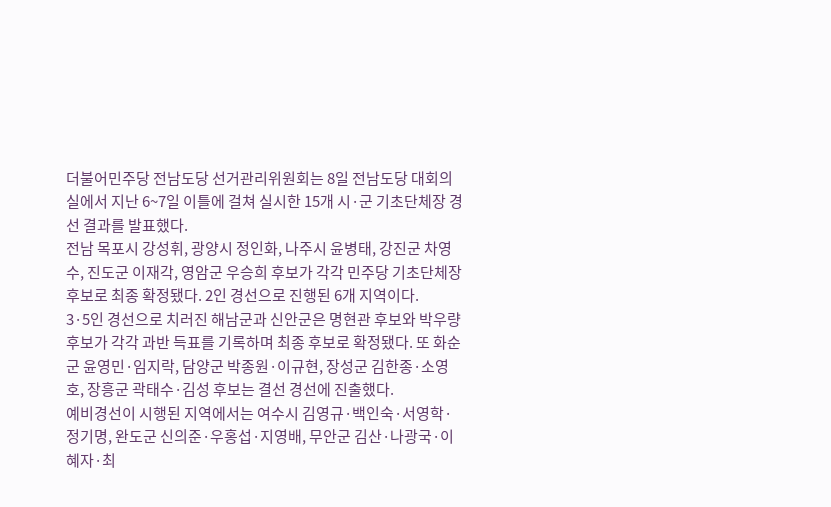더불어민주당 전남도당 선거관리위원회는 8일 전남도당 대회의실에서 지난 6~7일 이틀에 걸쳐 실시한 15개 시·군 기초단체장 경선 결과를 발표했다.
전남 목포시 강성휘, 광양시 정인화, 나주시 윤병태, 강진군 차영수, 진도군 이재각, 영암군 우승희 후보가 각각 민주당 기초단체장 후보로 최종 확정됐다. 2인 경선으로 진행된 6개 지역이다.
3·5인 경선으로 치러진 해남군과 신안군은 명현관 후보와 박우량 후보가 각각 과반 득표를 기록하며 최종 후보로 확정됐다. 또 화순군 윤영민·임지락, 담양군 박종원·이규현, 장성군 김한종·소영호, 장흥군 곽태수·김성 후보는 결선 경선에 진출했다.
예비경선이 시행된 지역에서는 여수시 김영규·백인숙·서영학·정기명, 완도군 신의준·우홍섭·지영배, 무안군 김산·나광국·이혜자·최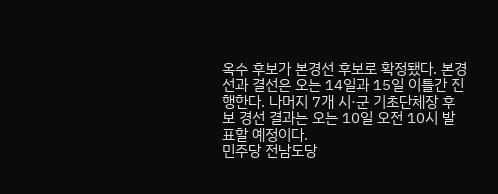옥수 후보가 본경선 후보로 확정됐다. 본경선과 결선은 오는 14일과 15일 이틀간 진행한다. 나머지 7개 시·군 기초단체장 후보 경선 결과는 오는 10일 오전 10시 발표할 예정이다.
민주당 전남도당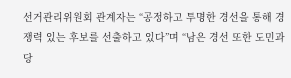선거관리위원회 관계자는 “공정하고 투명한 경선을 통해 경쟁력 있는 후보를 선출하고 있다”며 “남은 경선 또한 도민과 당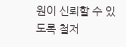원이 신뢰할 수 있도록 철저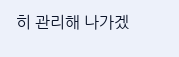히 관리해 나가겠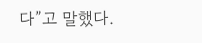다”고 말했다.